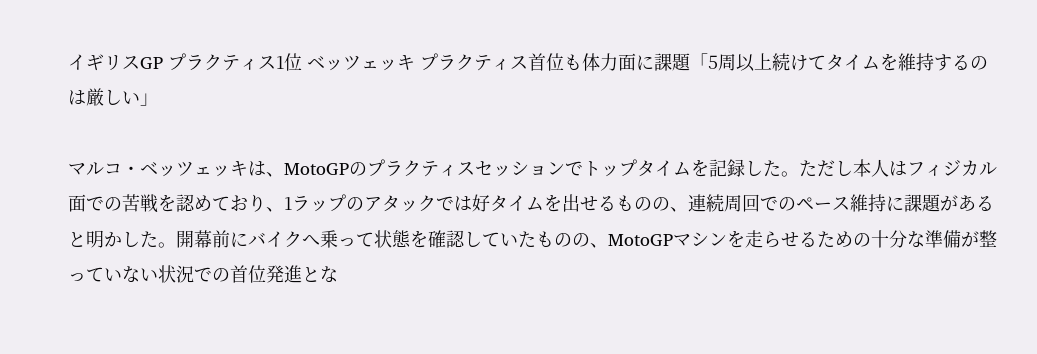イギリスGP プラクティス1位 ベッツェッキ プラクティス首位も体力面に課題「5周以上続けてタイムを維持するのは厳しい」

マルコ・ベッツェッキは、MotoGPのプラクティスセッションでトップタイムを記録した。ただし本人はフィジカル面での苦戦を認めており、1ラップのアタックでは好タイムを出せるものの、連続周回でのペース維持に課題があると明かした。開幕前にバイクへ乗って状態を確認していたものの、MotoGPマシンを走らせるための十分な準備が整っていない状況での首位発進とな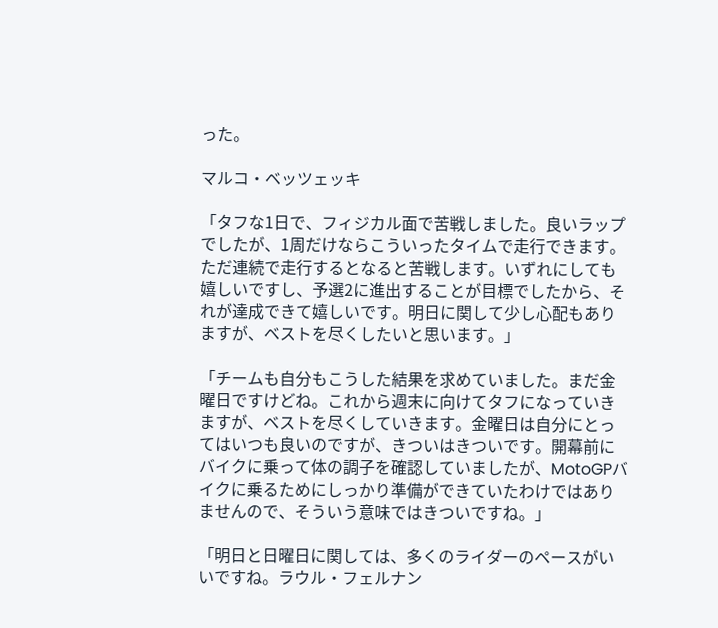った。

マルコ・ベッツェッキ

「タフな1日で、フィジカル面で苦戦しました。良いラップでしたが、1周だけならこういったタイムで走行できます。ただ連続で走行するとなると苦戦します。いずれにしても嬉しいですし、予選2に進出することが目標でしたから、それが達成できて嬉しいです。明日に関して少し心配もありますが、ベストを尽くしたいと思います。」

「チームも自分もこうした結果を求めていました。まだ金曜日ですけどね。これから週末に向けてタフになっていきますが、ベストを尽くしていきます。金曜日は自分にとってはいつも良いのですが、きついはきついです。開幕前にバイクに乗って体の調子を確認していましたが、MotoGPバイクに乗るためにしっかり準備ができていたわけではありませんので、そういう意味ではきついですね。」

「明日と日曜日に関しては、多くのライダーのペースがいいですね。ラウル・フェルナン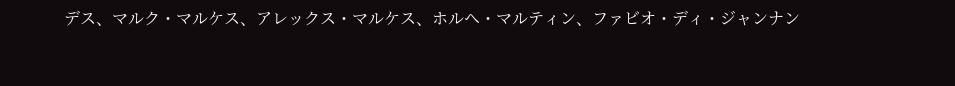デス、マルク・マルケス、アレックス・マルケス、ホルヘ・マルティン、ファビオ・ディ・ジャンナン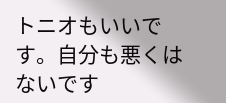トニオもいいです。自分も悪くはないです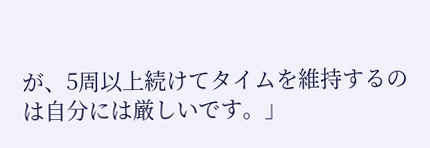が、5周以上続けてタイムを維持するのは自分には厳しいです。」